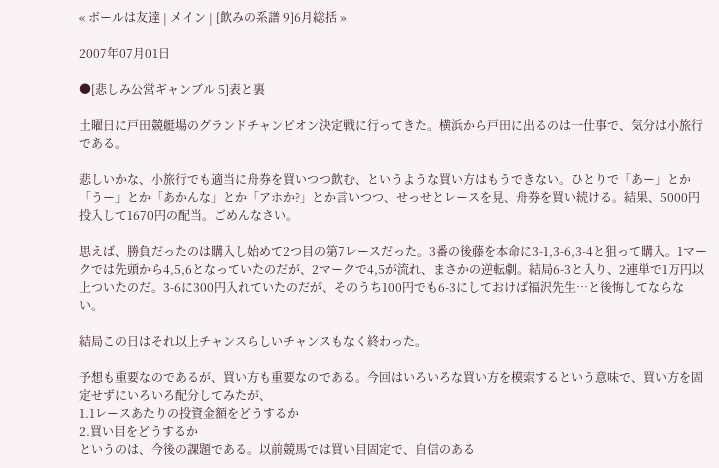« ボールは友達 | メイン | [飲みの系譜 9]6月総括 »

2007年07月01日

●[悲しみ公営ギャンブル 5]表と裏

土曜日に戸田競艇場のグランドチャンピオン決定戦に行ってきた。横浜から戸田に出るのは一仕事で、気分は小旅行である。

悲しいかな、小旅行でも適当に舟券を買いつつ飲む、というような買い方はもうできない。ひとりで「あー」とか「うー」とか「あかんな」とか「アホか?」とか言いつつ、せっせとレースを見、舟券を買い続ける。結果、5000円投入して1670円の配当。ごめんなさい。

思えば、勝負だったのは購入し始めて2つ目の第7レースだった。3番の後藤を本命に3-1,3-6,3-4と狙って購入。1マークでは先頭から4,5,6となっていたのだが、2マークで4,5が流れ、まさかの逆転劇。結局6-3と入り、2連単で1万円以上ついたのだ。3-6に300円入れていたのだが、そのうち100円でも6-3にしておけば福沢先生…と後悔してならない。

結局この日はそれ以上チャンスらしいチャンスもなく終わった。

予想も重要なのであるが、買い方も重要なのである。今回はいろいろな買い方を模索するという意味で、買い方を固定せずにいろいろ配分してみたが、
1.1レースあたりの投資金額をどうするか
2.買い目をどうするか
というのは、今後の課題である。以前競馬では買い目固定で、自信のある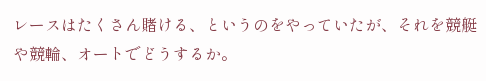レースはたくさん賭ける、というのをやっていたが、それを競艇や競輪、オートでどうするか。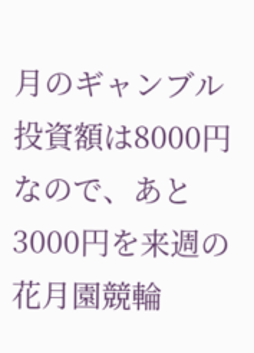月のギャンブル投資額は8000円なので、あと3000円を来週の花月園競輪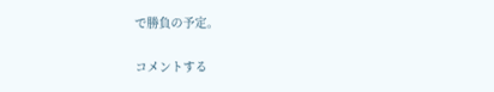で勝負の予定。

コメントする